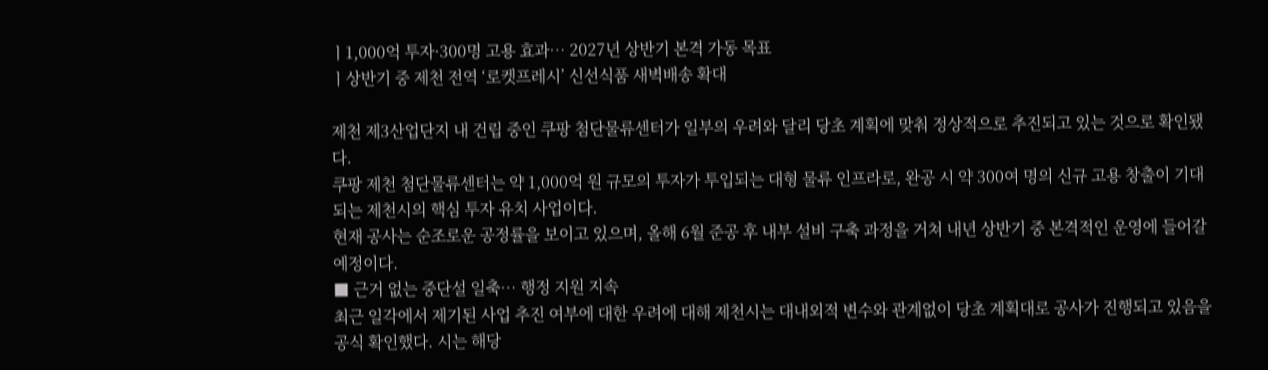ㅣ1,000억 투자·300명 고용 효과… 2027년 상반기 본격 가동 목표
ㅣ상반기 중 제천 전역 ‘로켓프레시’ 신선식품 새벽배송 확대

제천 제3산업단지 내 건립 중인 쿠팡 첨단물류센터가 일부의 우려와 달리 당초 계획에 맞춰 정상적으로 추진되고 있는 것으로 확인됐다.
쿠팡 제천 첨단물류센터는 약 1,000억 원 규모의 투자가 투입되는 대형 물류 인프라로, 완공 시 약 300여 명의 신규 고용 창출이 기대되는 제천시의 핵심 투자 유치 사업이다.
현재 공사는 순조로운 공정률을 보이고 있으며, 올해 6월 준공 후 내부 설비 구축 과정을 거쳐 내년 상반기 중 본격적인 운영에 들어갈 예정이다.
■ 근거 없는 중단설 일축… 행정 지원 지속
최근 일각에서 제기된 사업 추진 여부에 대한 우려에 대해 제천시는 대내외적 변수와 관계없이 당초 계획대로 공사가 진행되고 있음을 공식 확인했다. 시는 해당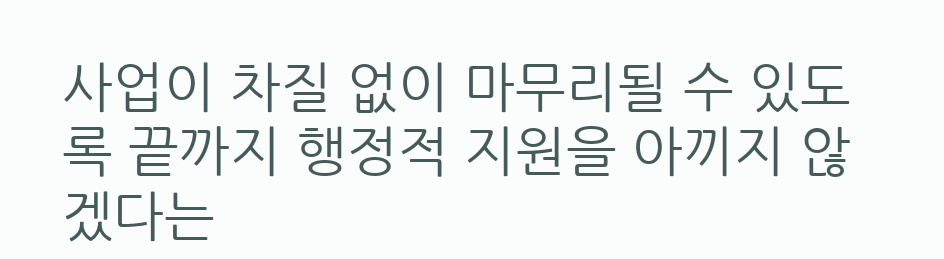사업이 차질 없이 마무리될 수 있도록 끝까지 행정적 지원을 아끼지 않겠다는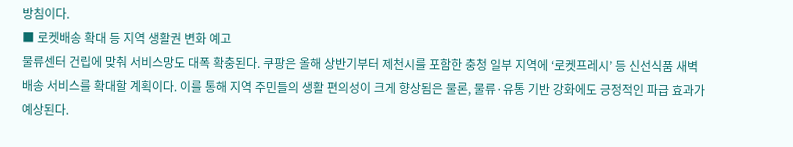방침이다.
■ 로켓배송 확대 등 지역 생활권 변화 예고
물류센터 건립에 맞춰 서비스망도 대폭 확충된다. 쿠팡은 올해 상반기부터 제천시를 포함한 충청 일부 지역에 ‘로켓프레시’ 등 신선식품 새벽배송 서비스를 확대할 계획이다. 이를 통해 지역 주민들의 생활 편의성이 크게 향상됨은 물론, 물류·유통 기반 강화에도 긍정적인 파급 효과가 예상된다.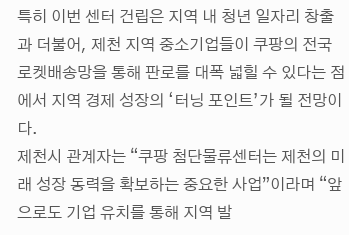특히 이번 센터 건립은 지역 내 청년 일자리 창출과 더불어, 제천 지역 중소기업들이 쿠팡의 전국 로켓배송망을 통해 판로를 대폭 넓힐 수 있다는 점에서 지역 경제 성장의 ‘터닝 포인트’가 될 전망이다.
제천시 관계자는 “쿠팡 첨단물류센터는 제천의 미래 성장 동력을 확보하는 중요한 사업”이라며 “앞으로도 기업 유치를 통해 지역 발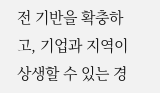전 기반을 확충하고, 기업과 지역이 상생할 수 있는 경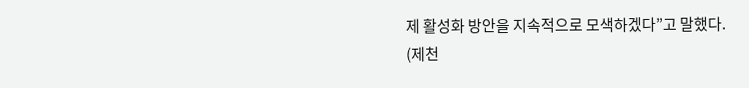제 활성화 방안을 지속적으로 모색하겠다”고 말했다.
(제천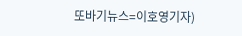또바기뉴스=이호영기자)